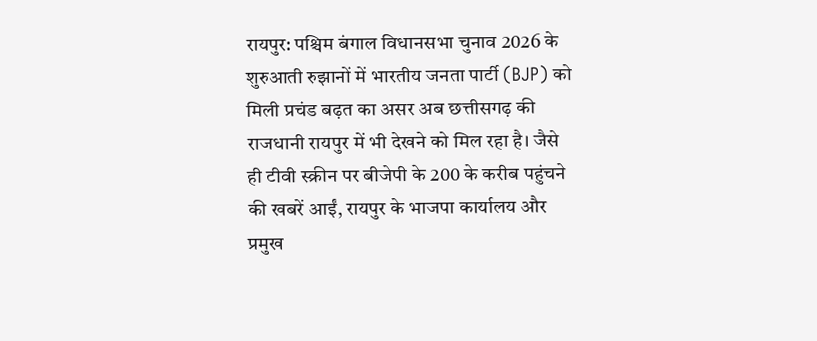रायपुर: पश्चिम बंगाल विधानसभा चुनाव 2026 के शुरुआती रुझानों में भारतीय जनता पार्टी (BJP) को मिली प्रचंड बढ़त का असर अब छत्तीसगढ़ की राजधानी रायपुर में भी देखने को मिल रहा है। जैसे ही टीवी स्क्रीन पर बीजेपी के 200 के करीब पहुंचने की खबरें आईं, रायपुर के भाजपा कार्यालय और प्रमुख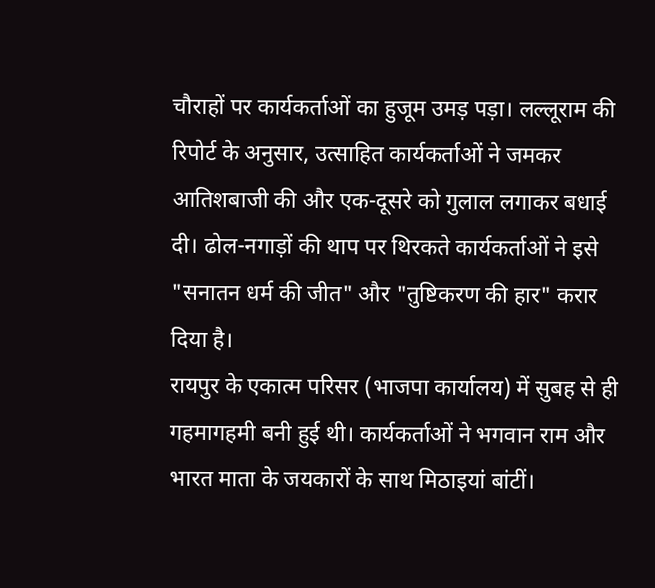चौराहों पर कार्यकर्ताओं का हुजूम उमड़ पड़ा। लल्लूराम की रिपोर्ट के अनुसार, उत्साहित कार्यकर्ताओं ने जमकर आतिशबाजी की और एक-दूसरे को गुलाल लगाकर बधाई दी। ढोल-नगाड़ों की थाप पर थिरकते कार्यकर्ताओं ने इसे "सनातन धर्म की जीत" और "तुष्टिकरण की हार" करार दिया है।
रायपुर के एकात्म परिसर (भाजपा कार्यालय) में सुबह से ही गहमागहमी बनी हुई थी। कार्यकर्ताओं ने भगवान राम और भारत माता के जयकारों के साथ मिठाइयां बांटीं।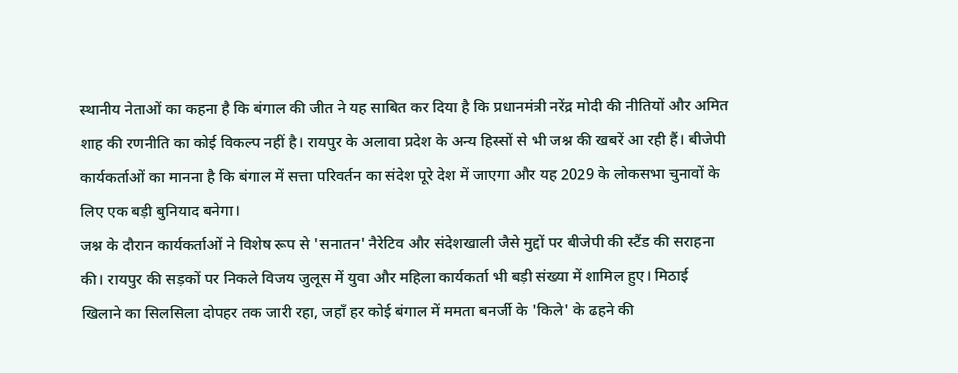स्थानीय नेताओं का कहना है कि बंगाल की जीत ने यह साबित कर दिया है कि प्रधानमंत्री नरेंद्र मोदी की नीतियों और अमित शाह की रणनीति का कोई विकल्प नहीं है। रायपुर के अलावा प्रदेश के अन्य हिस्सों से भी जश्न की खबरें आ रही हैं। बीजेपी कार्यकर्ताओं का मानना है कि बंगाल में सत्ता परिवर्तन का संदेश पूरे देश में जाएगा और यह 2029 के लोकसभा चुनावों के लिए एक बड़ी बुनियाद बनेगा।
जश्न के दौरान कार्यकर्ताओं ने विशेष रूप से 'सनातन' नैरेटिव और संदेशखाली जैसे मुद्दों पर बीजेपी की स्टैंड की सराहना की। रायपुर की सड़कों पर निकले विजय जुलूस में युवा और महिला कार्यकर्ता भी बड़ी संख्या में शामिल हुए। मिठाई खिलाने का सिलसिला दोपहर तक जारी रहा, जहाँ हर कोई बंगाल में ममता बनर्जी के 'किले' के ढहने की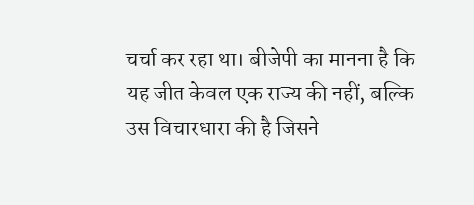चर्चा कर रहा था। बीजेपी का मानना है कि यह जीत केवल एक राज्य की नहीं, बल्कि उस विचारधारा की है जिसने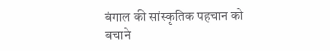बंगाल की सांस्कृतिक पहचान को बचाने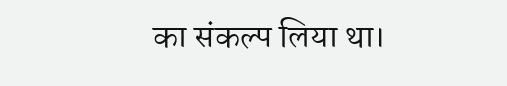का संकल्प लिया था।